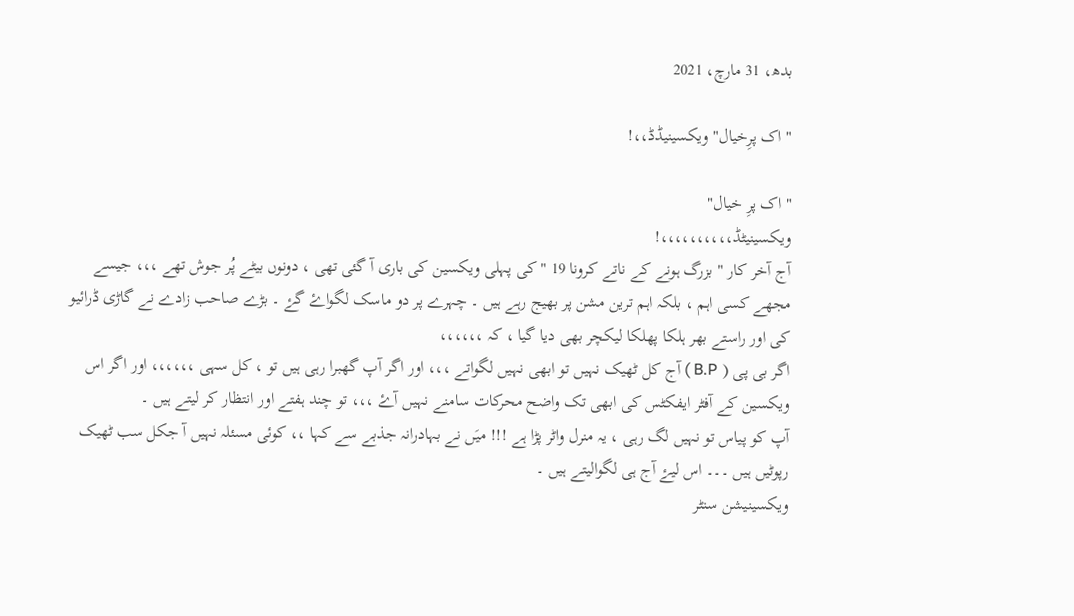بدھ، 31 مارچ، 2021

" اک پرِخیال" ویکسینیڈڈ،،!

" اک پرِ خیال"
ویکسینیٹڈ،،،،،،،،،،!
آج آخر کار " بزرگ ہونے کے ناتے کرونا 19 " کی پہلی ویکسین کی باری آ گئی تھی ، دونوں بیٹے پُر جوش تھے ،،، جیسے مجھے کسی اہم ، بلکہ اہم ترین مشن پر بھیج رہے ہیں ۔ چہرے پر دو ماسک لگواۓ گۓ ۔ بڑے صاحب زادے نے گاڑی ڈرائیو کی اور راستے بھر ہلکا پھلکا لیکچر بھی دیا گیا ، کہ ،،،،،،
اگر بی پی ( B.P ) آج کل ٹھیک نہیں تو ابھی نہیں لگواتے ،،، اور اگر آپ گھبرا رہی ہیں تو ، کل سہی ،،،،،، اور اگر اس ویکسین کے آفٹر ایفکٹس کی ابھی تک واضح محرکات سامنے نہیں آۓ ،،، تو چند ہفتے اور انتظار کر لیتے ہیں ۔
آپ کو پیاس تو نہیں لگ رہی ، یہ منرل واٹر پڑا ہے !!! میَں نے بہادرانہ جذبے سے کہا ،، کوئی مسئلہ نہیں آ جکل سب ٹھیک رپوٹیں ہیں ۔۔۔ اس لیۓ آج ہی لگوالیتے ہیں ۔
ویکسینیشن سنٹر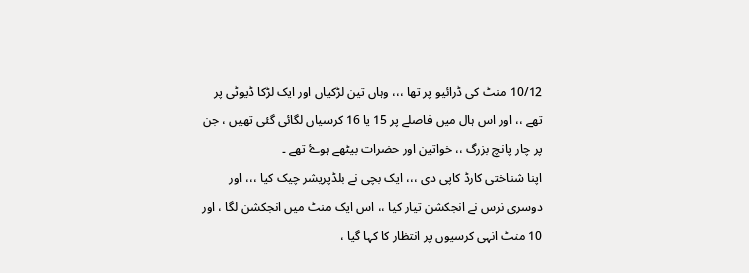10/12 منٹ کی ڈرائیو پر تھا ،،، وہاں تین لڑکیاں اور ایک لڑکا ڈیوٹی پر تھے ،، اور اس ہال میں فاصلے پر 15 یا 16 کرسیاں لگائی گئی تھیں ، جن پر چار پانچ بزرگ ،، خواتین اور حضرات بیٹھے ہوۓ تھے ۔
اپنا شناختی کارڈ کاپی دی ،،، ایک بچی نے بلڈپریشر چیک کیا ،،، اور دوسری نرس نے انجکشن تیار کیا ،، اس ایک منٹ میں انجکشن لگا ، اور 10 منٹ انہی کرسیوں پر انتظار کا کہا گیا ،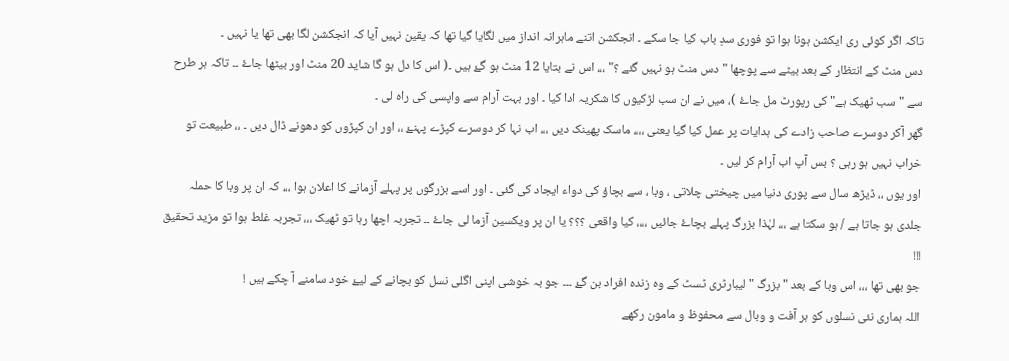تاکہ اگر کوئی ری ایکشن ہونا ہوا تو فوری سدِ باب کیا جا سکے ۔ انجکشن اتنے ماہرانہ انداز میں لگایا گیا تھا کہ یقین نہیں آیا کہ انجکشن لگا بھی تھا یا نہیں ۔
دس منٹ کے انتظار کے بعد بیٹے سے پوچھا " دس منٹ ہو نہیں گئے ؟" ،،، اس نے بتایا 12 منٹ ہو گۓ ہیں ۔( اس کا دل ہو گا شاید 20 منٹ اور بیٹھا جاۓ ۔۔ تاکہ ہر طرح سے "سب ٹھیک ہے" کی رپورٹ مل جاۓ )، میں نے ان سب لڑکیوں کا شکریہ ادا کیا ۔ اور بہت آرام سے واپسی کی راہ لی ۔
گھر آکر دوسرے صاحب زادے کی ہدایات پر عمل کیا گیا یعنی ،،،، ماسک پھینک دیں ،،، اب نہا کر دوسرے کپڑے پہنۓ ،، اور ان کپڑوں کو دھونے ڈال دیں ۔ ،، طبیعت تو خراب نہیں ہو رہی ؟ بس آپ اب آرام کر لیں ۔
اور یوں ،، ڈیڑھ سال سے پوری دنیا میں چیختی چلاتی ، وبا ، سے بچاؤ کی دواء ایجاد کی گئی ۔ اور اسے بزرگوں پر پہلے آزمانے کا اعلان ہوا ،،، کہ ان پر وبا کا حملہ جلدی ہو جاتا ہے / ہو سکتا ہے ،،، لہٰذا بزرگ پہلے بچاۓ جائیں ،،،، کیا واقعی ؟؟؟ یا ان پر ویکسین آزما لی جاۓ ۔۔ تجربہ اچھا رہا تو ٹھیک ،،، تجربہ غلط ہوا تو مزید تحقیق !!!
جو بھی تھا ،،، اس وبا کے بعد " بزرگ " لیبارٹری ٹسٹ کے وہ زندہ افراد بن گۓ ۔۔۔ جو بہ خوشی اپنی اگلی نسل کو بچانے کے لیۓ خود سامنے آ چکے ہیں !
اللہ ہماری نئی نسلوں کو ہر آفت و وبال سے محفوظ و مامون رکھے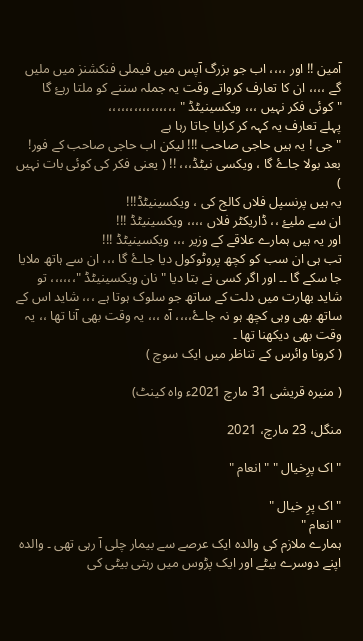آمین !! اور ،،،، اب جو بزرگ آپس میں فیملی فنکشنز میں ملیں گے ،،،، ان کا تعارف کرواتے وقت یہ جملہ سننے کو ملتا رہۓ گا
" کوئی فکر نہیں ،،، ویکسینیٹڈ " ،،،،،،،،،،،،،،،،
پہلے تعارف یہ کہہ کر کرایا جاتا رہا ہے
" جی ! یہ ہیں حاجی صاحب !!! لیکن اب حاجی صاحب کے فور! بعد بولا جاۓ گا ، ویکسی نیٹڈ،،، !! ( یعنی فکر کی کوئی بات نہیں )
یہ ہیں پرنسپل فلاں کالج کی ، ویکسینیٹڈ!!!
ان سے ملیۓ ،، ڈاریکٹر فلاں ،،،، ویکسینیٹڈ !!!
اور یہ ہیں ہمارے علاقے کے وزیر ،،، ویکسینیٹڈ !!!
تب ہی ان سب کو کچھ پروٹوکول دیا جاۓ گا ،،، ان سے ہاتھ ملایا جا سکے گا ۔۔ اور اگر کسی نے بتا دیا " نان ویکسینیٹڈ "،،،،،، تو شاید بھارت میں دلت کے ساتھ جو سلوک ہوتا ہے ،،، شاید اس کے ساتھ بھی وہی کچھ ہو نہ جاۓ،،،، آہ ،،، یہ وقت بھی آنا تھا ،، یہ وقت بھی دیکھنا تھا ۔
( کرونا وائرس کے تناظر میں ایک سوچ )

( منیرہ قریشی 31 مارچ 2021ء واہ کینٹ)

منگل، 23 مارچ، 2021

" اک پرِخیال " " انعام "

" اک پرِ خیال "
" انعام "
ہمارے ملازم کی والدہ ایک عرصے سے بیمار چلی آ رہی تھی ۔ والدہ اپنے دوسرے بیٹے اور ایک پڑوس میں رہتی بیٹی کی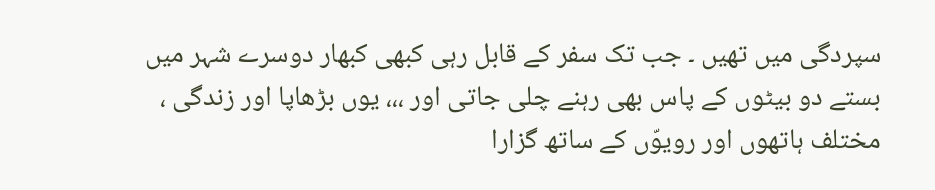سپردگی میں تھیں ۔ جب تک سفر کے قابل رہی کبھی کبھار دوسرے شہر میں بستے دو بیٹوں کے پاس بھی رہنے چلی جاتی اور ،،، یوں بڑھاپا اور زندگی ، مختلف ہاتھوں اور رویوّں کے ساتھ گزارا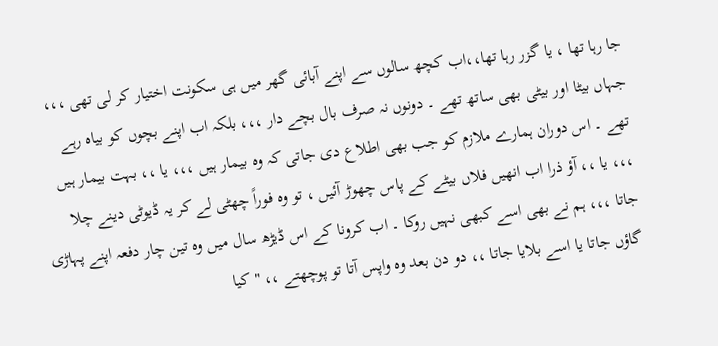جا رہا تھا ، یا گزر رہا تھا،،اب کچھ سالوں سے اپنے آبائی گھر میں ہی سکونت اختیار کر لی تھی ،،، جہاں بیٹا اور بیٹی بھی ساتھ تھے ۔ دونوں نہ صرف بال بچے دار ،،، بلکہ اب اپنے بچوں کو بیاہ رہے تھے ۔ اس دوران ہمارے ملازم کو جب بھی اطلاع دی جاتی کہ وہ بیمار ہیں ،،، یا ،، بہت بیمار ہیں ،،، یا ،، آؤ ذرا اب انھیں فلاں بیٹے کے پاس چھوڑ آئیں ، تو وہ فوراً چھٹی لے کر یہ ڈیوٹی دینے چلا جاتا ،،، ہم نے بھی اسے کبھی نہیں روکا ۔ اب کرونا کے اس ڈیڑھ سال میں وہ تین چار دفعہ اپنے پہاڑی گاؤں جاتا یا اسے بلایا جاتا ،، دو دن بعد وہ واپس آتا تو پوچھتے ،، " کیا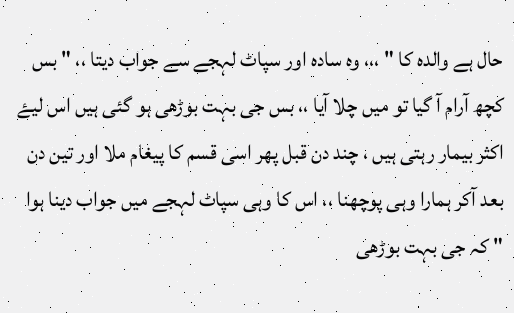حال ہے والدہ کا " ،،، وہ سادہ اور سپاٹ لہجے سے جواب دیتا ،، " بس کچھ آرام آ گیا تو میں چلا آیا ،، بس جی بہت بوڑھی ہو گئی ہیں اس لیۓ اکثر بیمار رہتی ہیں ، چند دن قبل پھر اسی قسم کا پیغام ملا اور تین دن بعد آکر ہمارا وہی پوچھنا ،، اس کا وہی سپاٹ لہجے میں جواب دینا ہوا " کہ جی بہت بوڑھی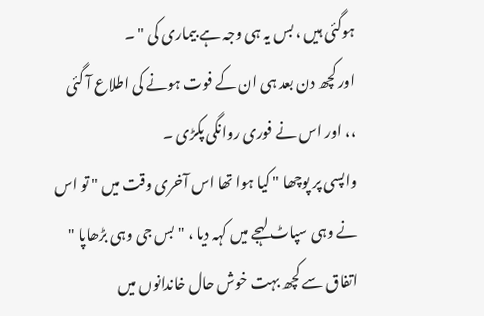ہوگئی ہیں ، بس یہ ہی وجہ ہے بیماری کی " ۔
اور کچھ دن بعد ہی ان کے فوت ہونے کی اطلاع آ گئی ،، اور اس نے فوری روانگی پکڑی ۔
واپسی پر پوچھا " کیا ہوا تھا اس آخری وقت میں " تو اس نے وہی سپاٹ لہجے میں کہہ دیا ، " بس جی وہی بڑھاپا "
اتفاق سے کچھ بہت خوش حال خاندانوں میں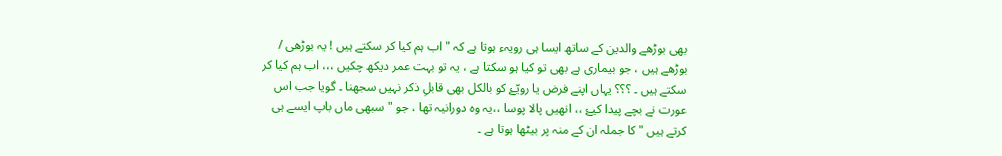بھی بوڑھے والدین کے ساتھ ایسا ہی رویہء ہوتا ہے کہ " اب ہم کیا کر سکتے ہیں ! یہ بوڑھی / بوڑھے ہیں ، جو بیماری ہے بھی تو کیا ہو سکتا ہے ، یہ تو بہت عمر دیکھ چکیں ،،، اب ہم کیا کر سکتے ہیں ۔ ؟؟؟ یہاں اپنے فرض یا رویّۓ کو بالکل بھی قابلِ ذکر نہیں سجھنا ۔ گویا جب اس عورت نے بچے پیدا کیۓ ،، انھیں پالا پوسا ،،یہ وہ دورانیہ تھا ، جو " سبھی ماں باپ ایسے ہی کرتے ہیں " کا جملہ ان کے منہ پر بیٹھا ہوتا ہے ۔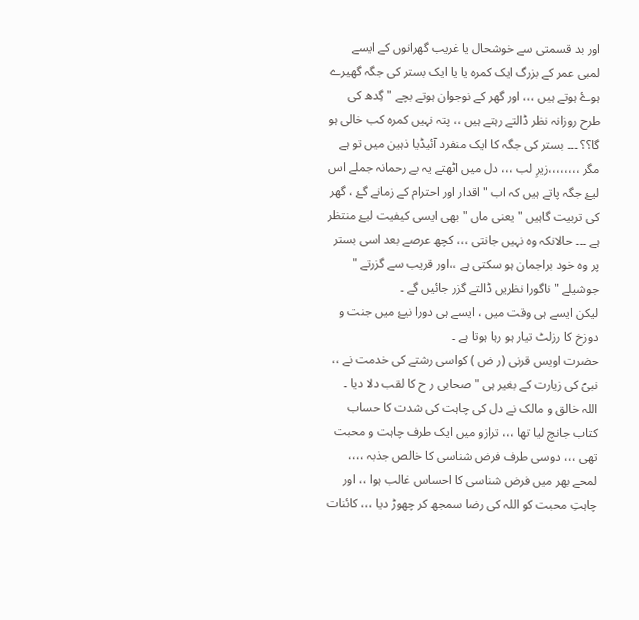اور بد قسمتی سے خوشحال یا غریب گھرانوں کے ایسے لمبی عمر کے بزرگ ایک کمرہ یا یا ایک بستر کی جگہ گھیرے ہوۓ ہوتے ہیں ،،، اور گھر کے نوجوان ہوتے بچے " گِدھ کی طرح روزانہ نظر ڈالتے رہتے ہیں ،، پتہ نہیں کمرہ کب خالی ہو گا؟؟ ۔۔۔ بستر کی جگہ کا ایک منفرد آئیڈیا ذہین میں تو ہے مگر ،،،،،،،،زیرِ لب ،،، دل میں اٹھتے یہ بے رحمانہ جملے اس لیۓ جگہ پاتے ہیں کہ اب " اقدار اور احترام کے زمانے گۓ ، گھر کی تربیت گاہیں " یعنی ماں " بھی ایسی کیفیت لیۓ منتظر ہے ۔۔۔ حالانکہ وہ نہیں جانتی ،،، کچھ عرصے بعد اسی بستر پر وہ خود براجمان ہو سکتی ہے ،،اور قریب سے گزرتے " جوشیلے " ناگورا نظریں ڈالتے گزر جائیں گے ۔
لیکن ایسے ہی وقت میں ، ایسے ہی دورا نیۓ میں جنت و دوزخ کا رزلٹ تیار ہو رہا ہوتا ہے ۔
حضرت اویس قرنی (ر ض ) کواسی رشتے کی خدمت نے ،، نبیؐ کی زیارت کے بغیر ہی " صحابی ر ح کا لقب دلا دیا ۔
اللہ خالق و مالک نے دل کی چاہت کی شدت کا حساب کتاب جانچ لیا تھا ،،، ترازو میں ایک طرف چاہت و محبت تھی ،،، دوسی طرف فرض شناسی کا خالص جذبہ ،،،، لمحے بھر میں فرض شناسی کا احساس غالب ہوا ،، اور چاہتِ محبت کو اللہ کی رضا سمجھ کر چھوڑ دیا ،،، کائنات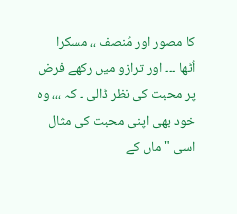کا مصور اور مُنصف ،، مسکرا اُٹھا ۔۔۔ اور ترازو میں رکھے فرض پر محبت کی نظر ڈالی ۔ کہ ،،، وہ خود بھی اپنی محبت کی مثال اسی " ماں کے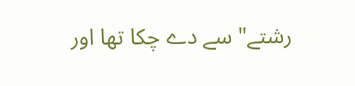رشتے" سے دے چکا تھا اور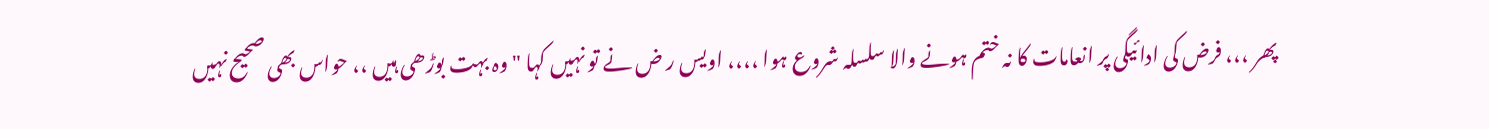پھر ،،، فرض کی ادائیگی پر انعامات کا نہ ختم ہونے والا سلسلہ شروع ہوا ،،،، اویس ر ض نے تو نہیں کہا " وہ بہت بوڑھی ہیں ،، حواس بھی صحیح نہیں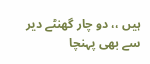ہیں ،، دو چار گھنٹے دیر سے بھی پہنچا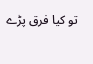تو کیا فرق پڑے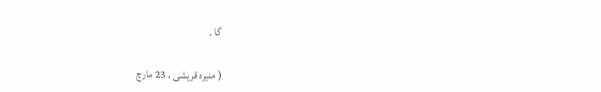گا ۔

( منیرہ قریشی ، 23 مارچ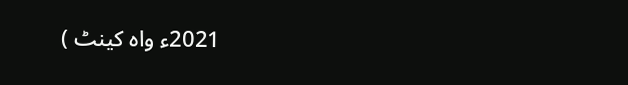2021ء واہ کینٹ )